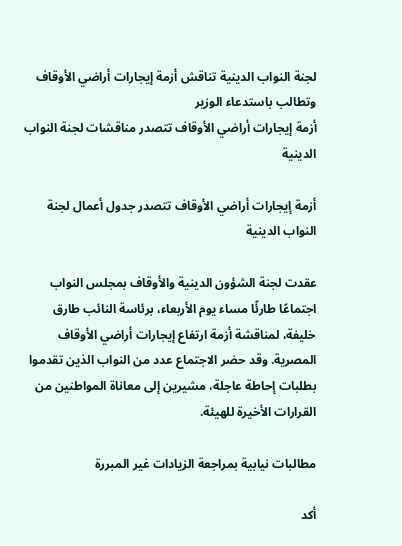لجنة النواب الدينية تناقش أزمة إيجارات أراضي الأوقاف وتطالب باستدعاء الوزير
أزمة إيجارات أراضي الأوقاف تتصدر مناقشات لجنة النواب الدينية

أزمة إيجارات أراضي الأوقاف تتصدر جدول أعمال لجنة النواب الدينية

عقدت لجنة الشؤون الدينية والأوقاف بمجلس النواب اجتماعًا طارئًا مساء يوم الأربعاء، برئاسة النائب طارق خليفة، لمناقشة أزمة ارتفاع إيجارات أراضي الأوقاف المصرية. وقد حضر الاجتماع عدد من النواب الذين تقدموا بطلبات إحاطة عاجلة، مشيرين إلى معاناة المواطنين من القرارات الأخيرة للهيئة.

مطالبات نيابية بمراجعة الزيادات غير المبررة

أكد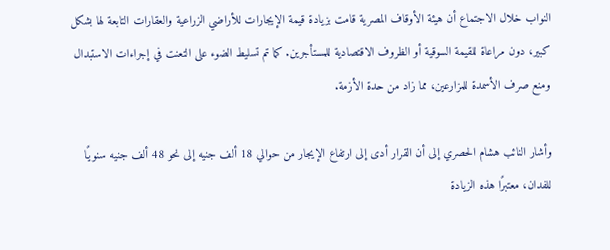النواب خلال الاجتماع أن هيئة الأوقاف المصرية قامت بزيادة قيمة الإيجارات للأراضي الزراعية والعقارات التابعة لها بشكل كبير، دون مراعاة للقيمة السوقية أو الظروف الاقتصادية للمستأجرين. كما تم تسليط الضوء على التعنت في إجراءات الاستبدال ومنع صرف الأسمدة للمزارعين، مما زاد من حدة الأزمة.

وأشار النائب هشام الحصري إلى أن القرار أدى إلى ارتفاع الإيجار من حوالي 18 ألف جنيه إلى نحو 48 ألف جنيه سنويًا للفدان، معتبرًا هذه الزيادة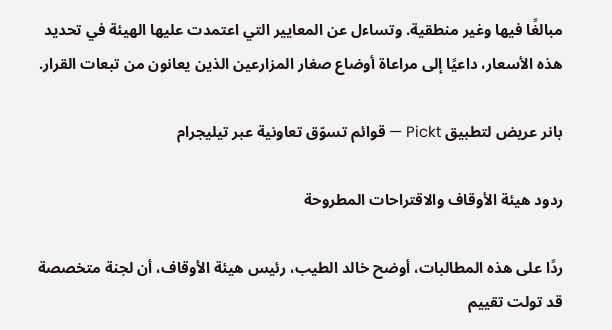مبالغًا فيها وغير منطقية. وتساءل عن المعايير التي اعتمدت عليها الهيئة في تحديد هذه الأسعار، داعيًا إلى مراعاة أوضاع صغار المزارعين الذين يعانون من تبعات القرار.

بانر عريض لتطبيق Pickt — قوائم تسوّق تعاونية عبر تيليجرام

ردود هيئة الأوقاف والاقتراحات المطروحة

ردًا على هذه المطالبات، أوضح خالد الطيب، رئيس هيئة الأوقاف، أن لجنة متخصصة قد تولت تقييم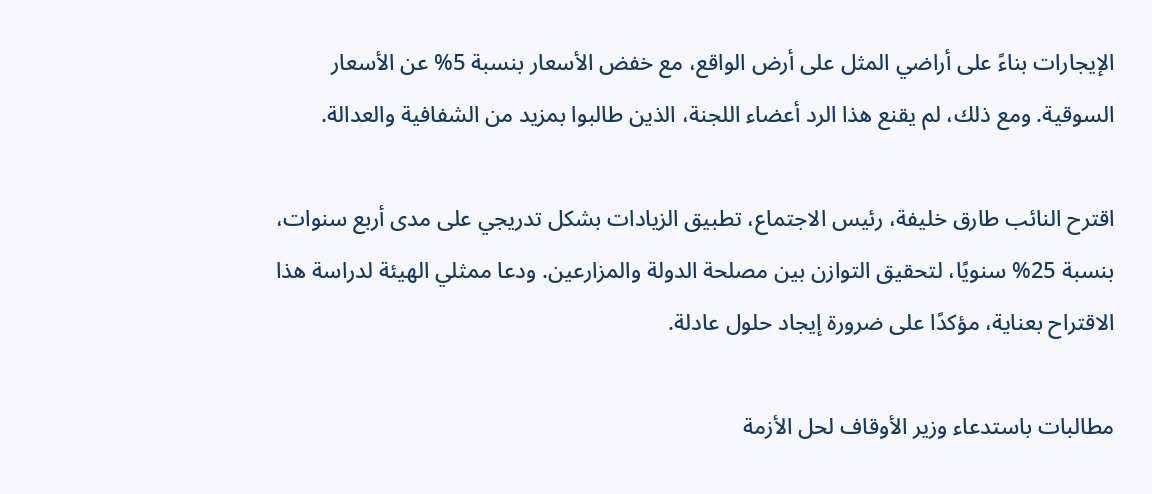الإيجارات بناءً على أراضي المثل على أرض الواقع، مع خفض الأسعار بنسبة 5% عن الأسعار السوقية. ومع ذلك، لم يقنع هذا الرد أعضاء اللجنة، الذين طالبوا بمزيد من الشفافية والعدالة.

اقترح النائب طارق خليفة، رئيس الاجتماع، تطبيق الزيادات بشكل تدريجي على مدى أربع سنوات، بنسبة 25% سنويًا، لتحقيق التوازن بين مصلحة الدولة والمزارعين. ودعا ممثلي الهيئة لدراسة هذا الاقتراح بعناية، مؤكدًا على ضرورة إيجاد حلول عادلة.

مطالبات باستدعاء وزير الأوقاف لحل الأزمة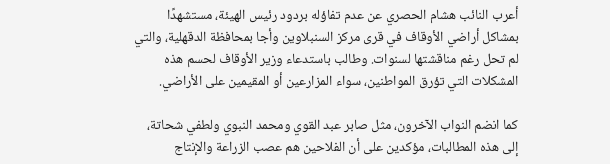أعرب النائب هشام الحصري عن عدم تفاؤله بردود رئيس الهيئة، مستشهدًا بمشاكل أراضي الأوقاف في قرى مركز السنبلاوين وأجا بمحافظة الدقهلية، والتي لم تحل رغم مناقشتها لسنوات. وطالب باستدعاء وزير الأوقاف لحسم هذه المشكلات التي تؤرق المواطنين، سواء المزارعين أو المقيمين على الأراضي.

كما انضم النواب الآخرون، مثل صابر عبد القوي ومحمد النبوي ولطفي شحاتة، إلى هذه المطالبات، مؤكدين على أن الفلاحين هم عصب الزراعة والإنتاج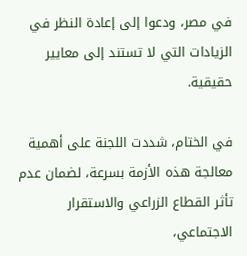في مصر، ودعوا إلى إعادة النظر في الزيادات التي لا تستند إلى معايير حقيقية.

في الختام، شددت اللجنة على أهمية معالجة هذه الأزمة بسرعة، لضمان عدم تأثر القطاع الزراعي والاستقرار الاجتماعي،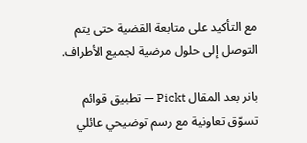مع التأكيد على متابعة القضية حتى يتم التوصل إلى حلول مرضية لجميع الأطراف.

بانر بعد المقال Pickt — تطبيق قوائم تسوّق تعاونية مع رسم توضيحي عائلي